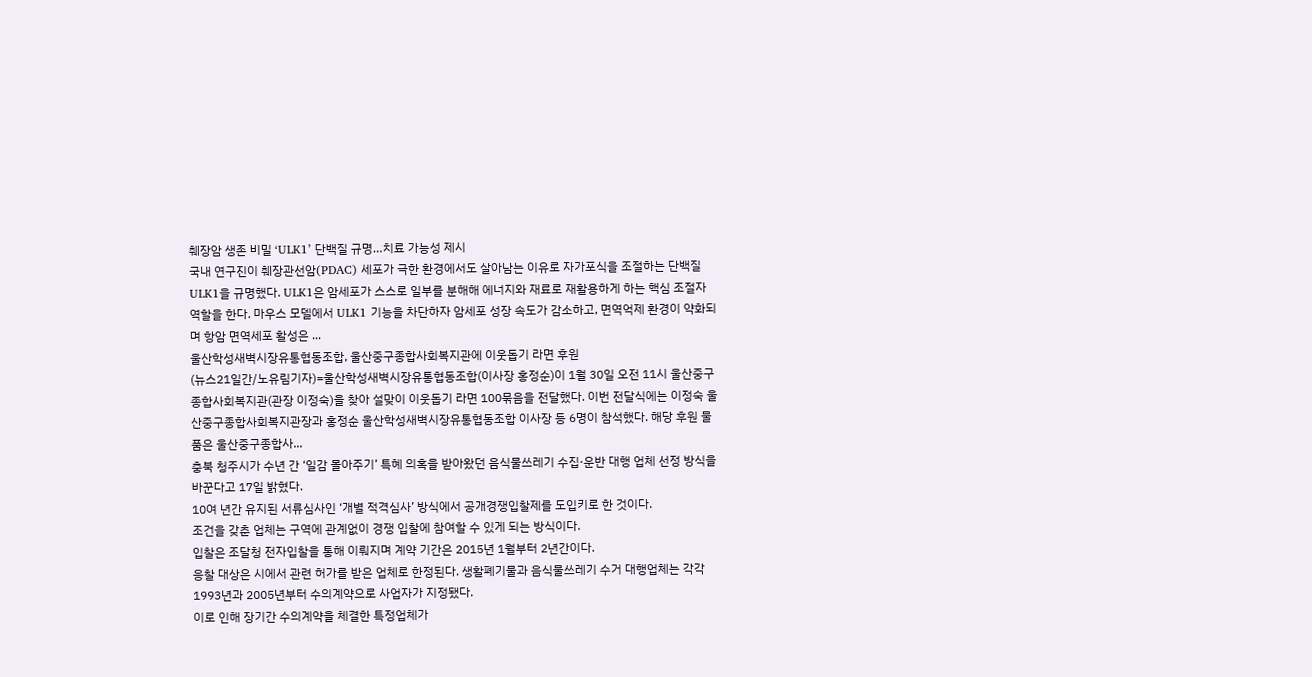췌장암 생존 비밀 ‘ULK1’ 단백질 규명…치료 가능성 제시
국내 연구진이 췌장관선암(PDAC) 세포가 극한 환경에서도 살아남는 이유로 자가포식을 조절하는 단백질 ULK1을 규명했다. ULK1은 암세포가 스스로 일부를 분해해 에너지와 재료로 재활용하게 하는 핵심 조절자 역할을 한다. 마우스 모델에서 ULK1 기능을 차단하자 암세포 성장 속도가 감소하고, 면역억제 환경이 약화되며 항암 면역세포 활성은 ...
울산학성새벽시장유통협동조합, 울산중구종합사회복지관에 이웃돕기 라면 후원
(뉴스21일간/노유림기자)=울산학성새벽시장유통협동조합(이사장 홍정순)이 1월 30일 오전 11시 울산중구종합사회복지관(관장 이정숙)을 찾아 설맞이 이웃돕기 라면 100묶음을 전달했다. 이번 전달식에는 이정숙 울산중구종합사회복지관장과 홍정순 울산학성새벽시장유통협동조합 이사장 등 6명이 참석했다. 해당 후원 물품은 울산중구종합사...
충북 청주시가 수년 간 ‘일감 몰아주기’ 특혜 의혹을 받아왔던 음식물쓰레기 수집·운반 대행 업체 선정 방식을 바꾼다고 17일 밝혔다.
10여 년간 유지된 서류심사인 ‘개별 적격심사’ 방식에서 공개경쟁입찰제를 도입키로 한 것이다.
조건을 갖춘 업체는 구역에 관계없이 경쟁 입찰에 참여할 수 있게 되는 방식이다.
입찰은 조달청 전자입찰을 통해 이뤄지며 계약 기간은 2015년 1월부터 2년간이다.
응찰 대상은 시에서 관련 허가를 받은 업체로 한정된다. 생활폐기물과 음식물쓰레기 수거 대행업체는 각각 1993년과 2005년부터 수의계약으로 사업자가 지정됐다.
이로 인해 장기간 수의계약을 체결한 특정업체가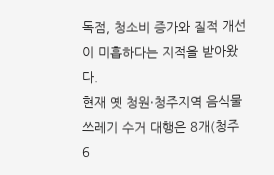독점, 청소비 증가와 질적 개선이 미흡하다는 지적을 받아왔다.
현재 옛 청원·청주지역 음식물쓰레기 수거 대행은 8개(청주 6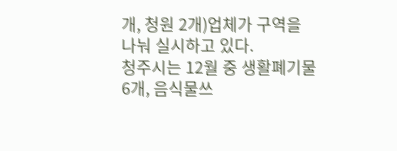개, 청원 2개)업체가 구역을 나눠 실시하고 있다.
청주시는 12월 중 생활폐기물 6개, 음식물쓰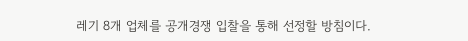레기 8개 업체를 공개경쟁 입찰을 통해 선정할 방침이다.